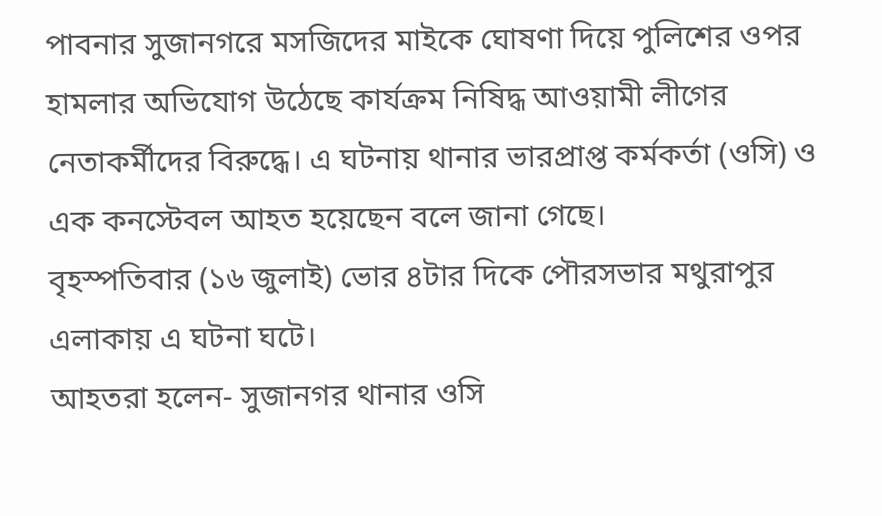পাবনার সুজানগরে মসজিদের মাইকে ঘোষণা দিয়ে পুলিশের ওপর হামলার অভিযোগ উঠেছে কার্যক্রম নিষিদ্ধ আওয়ামী লীগের নেতাকর্মীদের বিরুদ্ধে। এ ঘটনায় থানার ভারপ্রাপ্ত কর্মকর্তা (ওসি) ও এক কনস্টেবল আহত হয়েছেন বলে জানা গেছে।
বৃহস্পতিবার (১৬ জুলাই) ভোর ৪টার দিকে পৌরসভার মথুরাপুর এলাকায় এ ঘটনা ঘটে।
আহতরা হলেন- সুজানগর থানার ওসি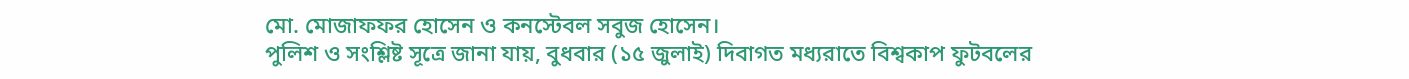মো. মোজাফফর হোসেন ও কনস্টেবল সবুজ হোসেন।
পুলিশ ও সংশ্লিষ্ট সূত্রে জানা যায়, বুধবার (১৫ জুলাই) দিবাগত মধ্যরাতে বিশ্বকাপ ফুটবলের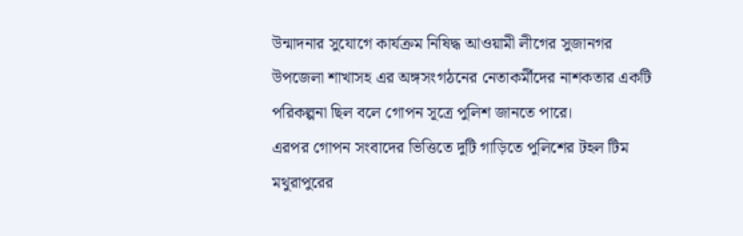উন্মাদনার সুযোগে কার্যক্রম নিষিদ্ধ আওয়ামী লীগের সুজানগর উপজেলা শাখাসহ এর অঙ্গসংগঠনের নেতাকর্মীদের নাশকতার একটি পরিকল্পনা ছিল বলে গোপন সূত্রে পুলিশ জানতে পারে।
এরপর গোপন সংবাদের ভিত্তিতে দুটি গাড়িতে পুলিশের টহল টিম মথুরাপুরের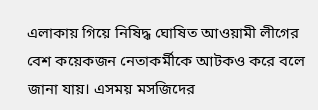এলাকায় গিয়ে নিষিদ্ধ ঘোষিত আওয়ামী লীগের বেশ কয়েকজন নেতাকর্মীকে আটকও করে বলে জানা যায়। এসময় মসজিদের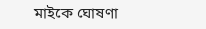মাইকে ঘোষণা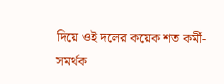দিয়ে ওই দলের কয়েক শত কর্মী-সমর্থক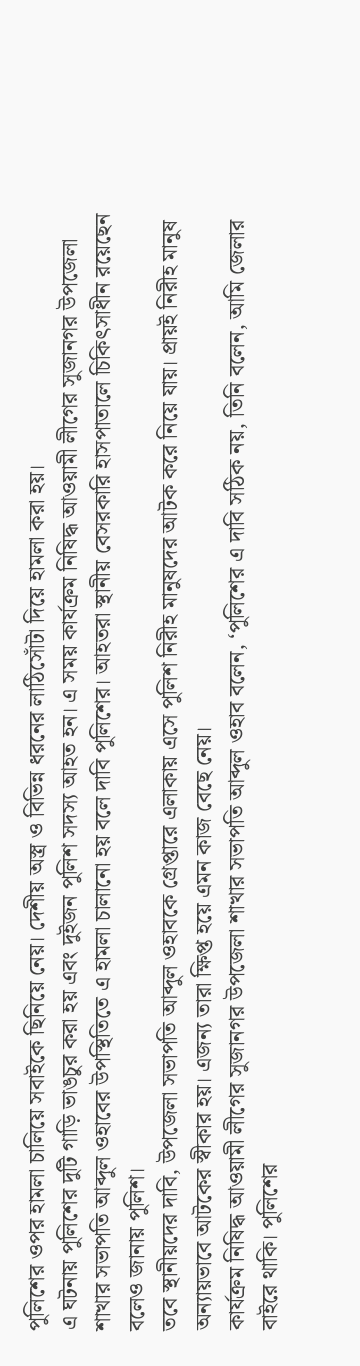পুলিশের ওপর হামলা চালিয়ে সবাইকে ছিনিয়ে নেয়। দেশীয় অস্ত্র ও বিভিন্ন ধরনের লাঠিসোঁটা দিয়ে হামলা করা হয়।
এ ঘটনায় পুলিশের দুটি গাড়ি ভাঙচুর করা হয় এবং দুইজন পুলিশ সদস্য আহত হন। এ সময় কার্যক্রম নিষিদ্ধ আওয়ামী লীগের সুজানগর উপজেলা শাখার সভাপতি আব্দুল ওহাবের উপস্থিতিতে এ হামলা চালানো হয় বলে দাবি পুলিশের। আহতরা স্থানীয় বেসরকারি হাসপাতালে চিকিৎসাধীন রয়েছেন বলেও জানায় পুলিশ।
তবে স্থানীয়দের দাবি, উপজেলা সভাপতি আব্দুল ওহাবকে গ্রেপ্তারে এলাকায় এসে পুলিশ নিরীহ মানুষদের আটক করে নিয়ে যায়। প্রায়ই নিরীহ মানুষ অন্যায়ভাবে আটকের স্বীকার হয়। এজন্য তারা ক্ষিপ্ত হয়ে এমন কাজ বেছে নেয়।
কার্যক্রম নিষিদ্ধ আওয়ামী লীগের সুজানগর উপজেলা শাখার সভাপতি আব্দুল ওহাব বলেন, ‘পুলিশের এ দাবি সঠিক নয়, তিনি বলেন, আমি জেলার বাইরে থাকি। পুলিশের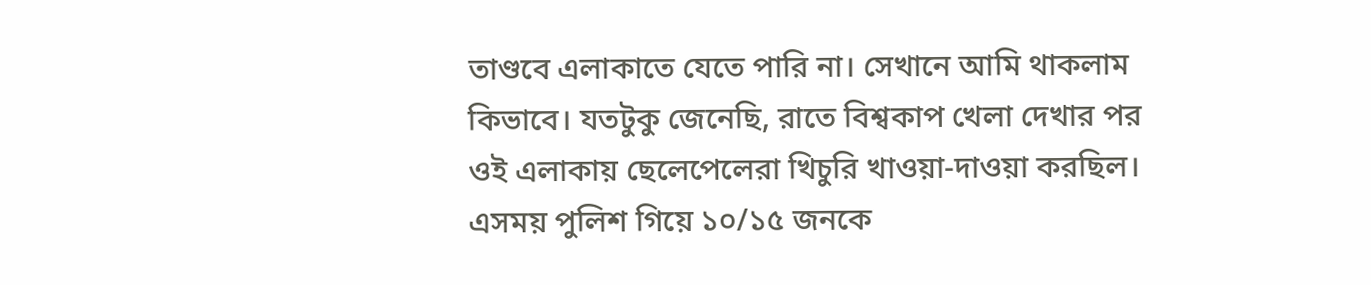তাণ্ডবে এলাকাতে যেতে পারি না। সেখানে আমি থাকলাম কিভাবে। যতটুকু জেনেছি, রাতে বিশ্বকাপ খেলা দেখার পর ওই এলাকায় ছেলেপেলেরা খিচুরি খাওয়া-দাওয়া করছিল। এসময় পুলিশ গিয়ে ১০/১৫ জনকে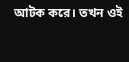আটক করে। তখন ওই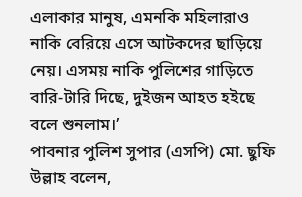এলাকার মানুষ, এমনকি মহিলারাও নাকি বেরিয়ে এসে আটকদের ছাড়িয়ে নেয়। এসময় নাকি পুলিশের গাড়িতে বারি-টারি দিছে, দুইজন আহত হইছে বলে শুনলাম।’
পাবনার পুলিশ সুপার (এসপি) মো. ছুফি উল্লাহ বলেন,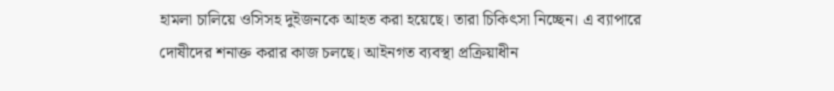হামলা চালিয়ে ওসিসহ দুইজনকে আহত করা হয়েছে। তারা চিকিৎসা নিচ্ছেন। এ ব্যাপারে দোষীদের শনাক্ত করার কাজ চলছে। আইনগত ব্যবস্থা প্রক্রিয়াধীন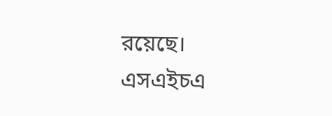রয়েছে।
এসএইচএ